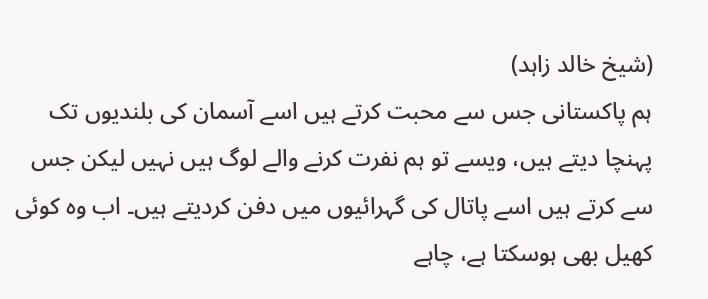(شیخ خالد زاہد)
ہم پاکستانی جس سے محبت کرتے ہیں اسے آسمان کی بلندیوں تک پہنچا دیتے ہیں، ویسے تو ہم نفرت کرنے والے لوگ ہیں نہیں لیکن جس سے کرتے ہیں اسے پاتال کی گہرائیوں میں دفن کردیتے ہیں۔ اب وہ کوئی کھیل بھی ہوسکتا ہے، چاہے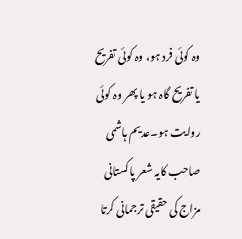وہ کوئی فرد ہو، وہ کوئی تفریح یا تفریح گاہ ہو یا پھر وہ کوئی روایت ہو۔عدیم ہاشمی صاحب کایہ شعر پاکستانی مزاج کی حقیقی ترجمانی کرتا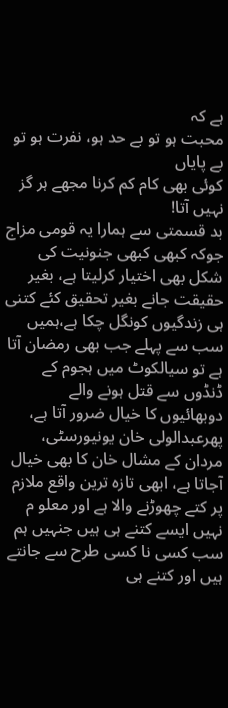ہے کہ
محبت ہو تو بے حد ہو، نفرت ہو تو بے پایاں
کوئی بھی کام کم کرنا مجھے ہر گز نہیں آتا!
بد قسمتی سے ہمارا یہ قومی مزاج جوکہ کبھی کبھی جنونیت کی شکل بھی اختیار کرلیتا ہے، بغیر حقیقت جانے بغیر تحقیق کئے کتنی ہی زندگیوں کونگل چکا ہے،ہمیں سب سے پہلے جب بھی رمضان آتا ہے تو سیالکوٹ میں ہجوم کے ڈنڈوں سے قتل ہونے والے دوبھائیوں کا خیال ضرور آتا ہے، پھرعبدالولی خان یونیورسٹی، مردان کے مشال خان کا بھی خیال آجاتا ہے، ابھی تازہ ترین واقع ملازم پر کتے چھوڑنے والا ہے اور معلو م نہیں ایسے کتنے ہی ہیں جنہیں ہم سب کسی نا کسی طرح سے جانتے ہیں اور کتنے ہی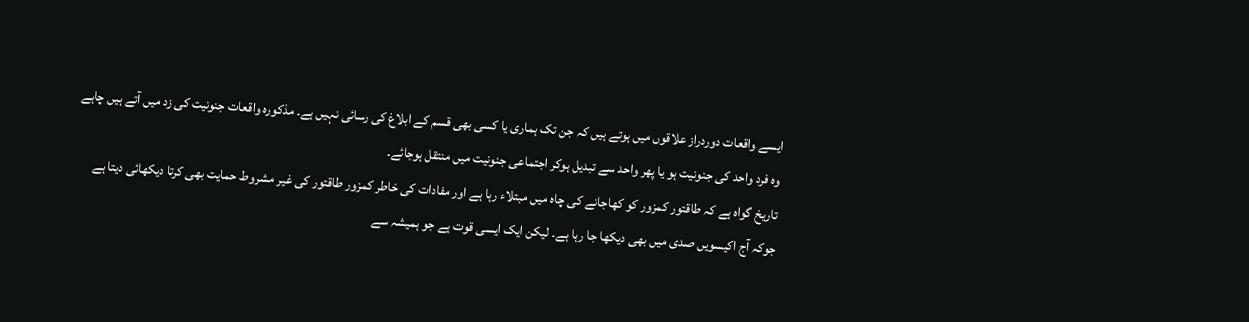ایسے واقعات دوردراز علاقوں میں ہوتے ہیں کہ جن تک ہماری یا کسی بھی قسم کے ابلاغ کی رسائی نہیں ہے۔ مذکورہ واقعات جنونیت کی زد میں آتے ہیں چاہے وہ فرد واحد کی جنونیت ہو یا پھر واحد سے تبدیل ہوکر اجتماعی جنونیت میں منتقل ہوجائے۔
تاریخ گواہ ہے کہ طاقتور کمزور کو کھاجانے کی چاہ میں مبتلاء رہا ہے اور مفادات کی خاطر کمزور طاقتور کی غیر مشروط حمایت بھی کرتا دیکھائی دیتا ہے جوکہ آج اکیسویں صدی میں بھی دیکھا جا رہا ہے۔ لیکن ایک ایسی قوت ہے جو ہمیشہ سے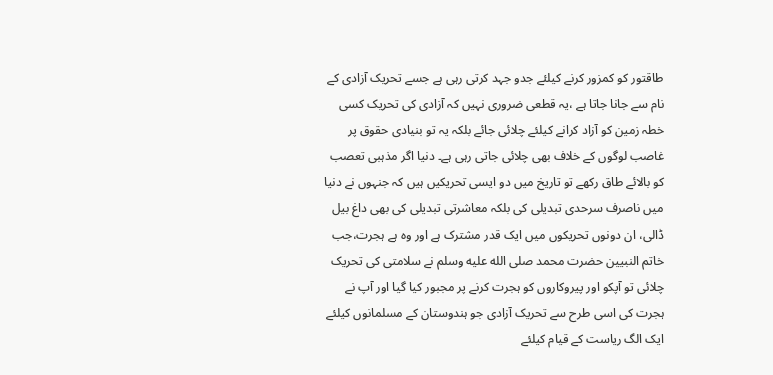طاقتور کو کمزور کرنے کیلئے جدو جہد کرتی رہی ہے جسے تحریک آزادی کے نام سے جانا جاتا ہے ،یہ قطعی ضروری نہیں کہ آزادی کی تحریک کسی خطہ زمین کو آزاد کرانے کیلئے چلائی جائے بلکہ یہ تو بنیادی حقوق پر غاصب لوگوں کے خلاف بھی چلائی جاتی رہی ہے۔ دنیا اگر مذہبی تعصب کو بالائے طاق رکھے تو تاریخ میں دو ایسی تحریکیں ہیں کہ جنہوں نے دنیا میں ناصرف سرحدی تبدیلی کی بلکہ معاشرتی تبدیلی کی بھی داغ بیل ڈالی، ان دونوں تحریکوں میں ایک قدر مشترک ہے اور وہ ہے ہجرت،جب خاتم النبیین حضرت محمد صلى الله عليه وسلم نے سلامتی کی تحریک چلائی تو آپکو اور پیروکاروں کو ہجرت کرنے پر مجبور کیا گیا اور آپ نے ہجرت کی اسی طرح سے تحریک آزادی جو ہندوستان کے مسلمانوں کیلئے ایک الگ ریاست کے قیام کیلئے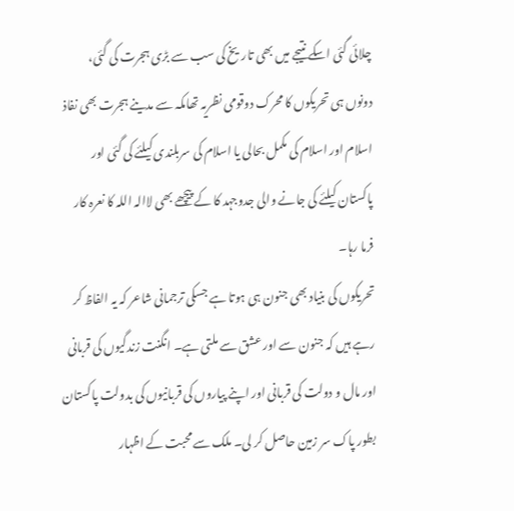چلائی گئی اسکے نتیجے میں بھی تاریخ کی سب سے بڑی ہجرت کی گئی، دونوں ہی تحریکوں کا محرک دوقومی نظریہ تھامکہ سے مدینے ہجرت بھی نفاذ اسلام اور اسلام کی مکمل بحالی یا اسلام کی سربلندی کیلئے کی گئی اور پاکستان کیلئے کی جانے والی جدوجہد کا کے پیچھے بھی لاالہ اللہ کا نعرہ کار فرما رہا۔
تحریکوں کی بنیاد بھی جنون ہی ہوتا ہے جسکی ترجمانی شاعر کہ یہ الفاظ کر رہے ہیں کہ جنون سے اور عشق سے ملتی ہے۔ انگنت زندگیوں کی قربانی اور مال و دولت کی قربانی اور اپنے پیاروں کی قربانیوں کی بدولت پاکستان بطور پاک سر زمین حاصل کر لی۔ ملک سے محبت کے اظہار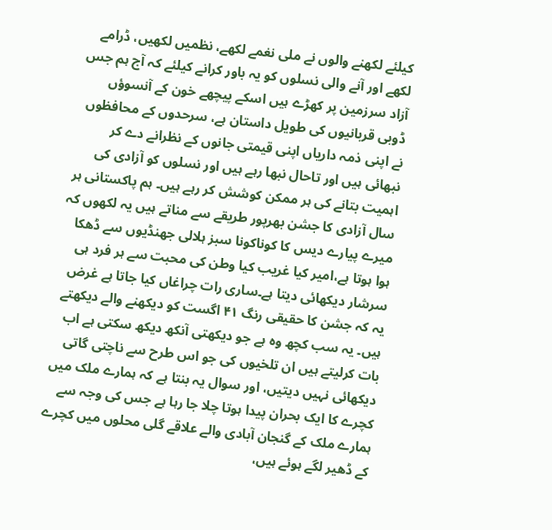کیلئے لکھنے والوں نے ملی نغمے لکھے، نظمیں لکھیں، ڈرامے لکھے اور آنے والی نسلوں کو یہ باور کرانے کیلئے کہ آج ہم جس آزاد سرزمین پر کھڑے ہیں اسکے پیچھے خون کے آنسوؤں ڈوبی قربانیوں کی طویل داستان ہے، سرحدوں کے محافظوں نے اپنی ذمہ داریاں اپنی قیمتی جانوں کے نظرانے دے کر نبھائی ہیں اور تاحال نبھا رہے ہیں اور نسلوں کو آزادی کی اہمیت بتانے کی ہر ممکن کوشش کر رہے ہیں۔ ہم پاکستانی ہر سال آزادی کا جشن بھرپور طریقے سے مناتے ہیں یہ لکھوں کہ میرے پیارے دیس کا کوناکونا سبز ہلالی جھنڈیوں سے ڈھکا ہوا ہوتا ہے،امیر کیا غریب کیا وطن کی محبت سے ہر فرد ہی سرشار دیکھائی دیتا ہے۔ساری رات چراغاں کیا جاتا ہے غرض یہ کہ جشن کا حقیقی رنگ ۴۱ اگست کو دیکھنے والے دیکھتے ہیں۔ یہ سب کچھ وہ ہے جو دیکھتی آنکھ دیکھ سکتی ہے اب بات کرلیتے ہیں ان تلخیوں کی جو اس طرح سے ناچتی گاتی دیکھائی نہیں دیتیں، اور سوال یہ بنتا ہے کہ ہمارے ملک میں کچرے کا ایک بحران پیدا ہوتا چلا جا رہا ہے جس کی وجہ سے ہمارے ملک کے گنجان آبادی والے علاقے گلی محلوں میں کچرے کے ڈھیر لگے ہوئے ہیں،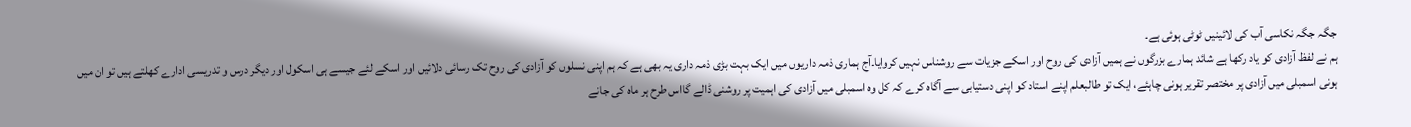جگہ جگہ نکاسی آب کی لائینیں ٹوٹی ہوئی ہے۔
ہم نے لفظ آزادی کو یاد رکھا ہے شائد ہمارے بزرگوں نے ہمیں آزادی کی روح اور اسکے جزیات سے روشناس نہیں کروایا۔آج ہماری ذمہ داریوں میں ایک بہت بڑی ذمہ داری یہ بھی ہے کہ ہم اپنی نسلوں کو آزادی کی روح تک رسائی دلائیں اور اسکے لئے جیسے ہی اسکول اور دیگر درس و تدریسی ادارے کھلتے ہیں تو ان میں ہونی اسمبلی میں آزادی پر مختصر تقریر ہونی چاہئے، ایک تو طالبعلم اپنے استاد کو اپنی دستیابی سے آگاہ کرے کہ کل وہ اسمبلی میں آزادی کی اہمیت پر روشنی ڈالے گااس طرح ہر ماہ کی جانے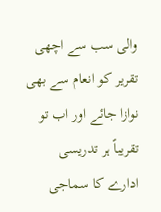والی سب سے اچھی تقریر کو انعام سے بھی نوازا جائے اور اب تو تقریباً ہر تدریسی ادارے کا سماجی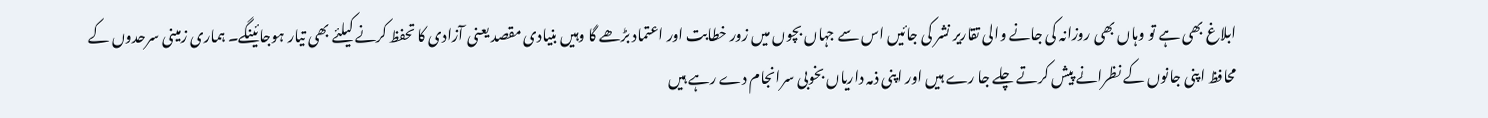ابلاغ بھی ہے تو وہاں بھی روزانہ کی جانے والی تقاریر نشر کی جائیں اس سے جہاں بچوں میں زور خطابت اور اعتماد بڑھے گا وہیں بنیادی مقصد یعنی آزادی کا تحفظ کرنے کیلئے بھی تیار ہوجائینگے۔ ہماری زمینی سرحدوں کے محافظ اپنی جانوں کے نظرانے پیش کرتے چلے جا رے ہیں اور اپنی ذمہ داریاں بخوبی سرانجام دے رہے ہیں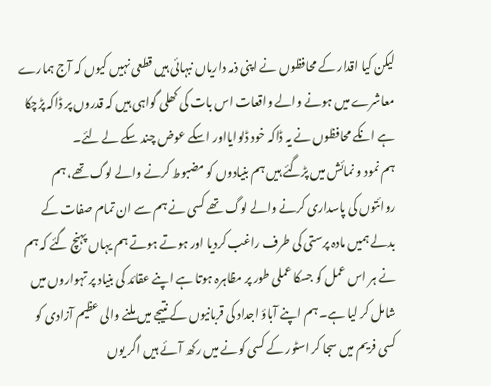لیکن کیا اقدار کے محافظوں نے اپنی ذمہ داریاں نبہائی ہیں قطعی نہیں کیوں کہ آج ہمارے معاشرے میں ہونے والے واقعات اس بات کی کھلی گواہی ہیں کہ قدروں پر ڈاکہ پڑچکا ہے انکے محافظوں نے یہ ڈاکہ خود ڈلوایااور اسکے عوض چند سکے لے لئے۔
ہم نمود و نمائش میں پڑگئے ہیں ہم بنیادوں کو مضبوط کرنے والے لوگ تھے، ہم روائتوں کی پاسداری کرنے والے لوگ تھے کسی نے ہم سے ان تمام صفات کے بدلے ہمیں مادہ پرستی کی طرف راغب کردیا اور ہوتے ہوتے ہم یہاں پہنچ گئے کہ ہم نے ہر اس عمل کو جسکا عملی طور پر مظاہرہ ہوتا ہے اپنے عقائد کی بنیاد پر تہواروں میں شامل کر لیا ہے۔ ہم اپنے آباؤ اجداد کی قربانیوں کے نتیجے میں ملنے والی عظیم آزادی کو کسی فریم میں سجا کر اسٹور کے کسی کونے میں رکھ آئے ہیں اگر یوں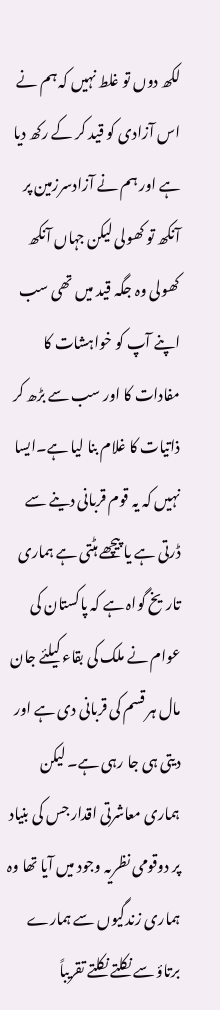لکھ دوں تو غلط نہیں کہ ہم نے اس آزادی کو قید کر کے رکھ دیا ہے اور ہم نے آزادسرزمین پر آنکھ تو کھولی لیکن جہاں آنکھ کھولی وہ جگہ قید میں تھی سب اپنے آپ کو خواہشات کا مفادات کا اور سب سے بڑھ کر ذاتیات کا غلام بنا لیا ہے۔ایسا نہیں کہ یہ قوم قربانی دینے سے ڈرتی ہے یا پیچھے ہٹتی ہے ہماری تاریخ گواہ ہے کہ پاکستان کی عوام نے ملک کی بقاء کیلئے جان مال ہر قسم کی قربانی دی ہے اور دیتی ہی جا رہی ہے۔ لیکن ہماری معاشرتی اقدار جس کی بنیاد پر دوقومی نظریہ وجود میں آیا تھا وہ ہماری زندگیوں سے ہمارے برتاؤ سے نکلتے نکلتے تقریباً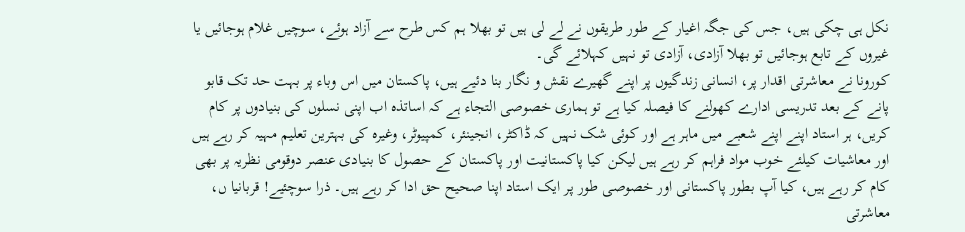نکل ہی چکی ہیں، جس کی جگہ اغیار کے طور طریقوں نے لے لی ہیں تو بھلا ہم کس طرح سے آزاد ہوئے، سوچیں غلام ہوجائیں یا غیروں کے تابع ہوجائیں تو بھلا آزادی، آزادی تو نہیں کہلائے گی۔
کورونا نے معاشرتی اقدار پر، انسانی زندگیوں پر اپنے گھیرے نقش و نگار بنا دئیے ہیں، پاکستان میں اس وباء پر بہت حد تک قابو پانے کے بعد تدریسی ادارے کھولنے کا فیصلہ کیا ہے تو ہماری خصوصی التجاء ہے کہ اساتذہ اب اپنی نسلوں کی بنیادوں پر کام کریں، ہر استاد اپنے اپنے شعبے میں ماہر ہے اور کوئی شک نہیں کہ ڈاکٹر، انجینئر، کمپیوٹر، وغیرہ کی بہترین تعلیم مہیہ کر رہے ہیں اور معاشیات کیلئے خوب مواد فراہم کر رہے ہیں لیکن کیا پاکستانیت اور پاکستان کے حصول کا بنیادی عنصر دوقومی نظریہ پر بھی کام کر رہے ہیں، کیا آپ بطور پاکستانی اور خصوصی طور پر ایک استاد اپنا صحیح حق ادا کر رہے ہیں۔ ذرا سوچئیے! قربانیا ں، معاشرتی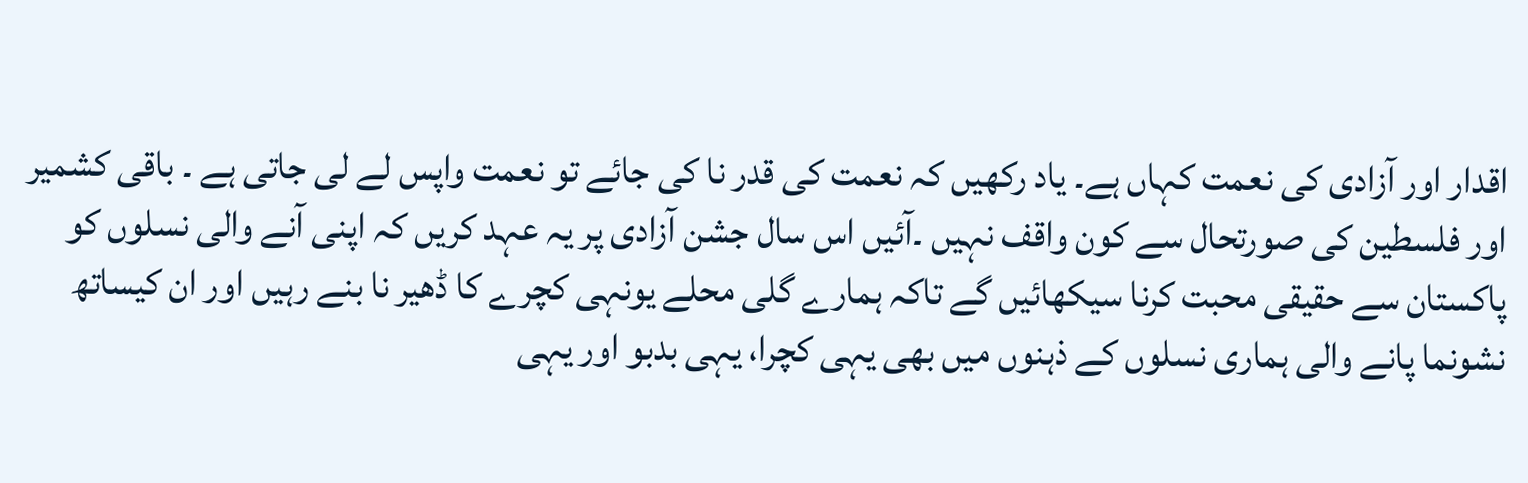اقدار اور آزادی کی نعمت کہاں ہے۔ یاد رکھیں کہ نعمت کی قدر نا کی جائے تو نعمت واپس لے لی جاتی ہے ۔ باقی کشمیر اور فلسطین کی صورتحال سے کون واقف نہیں ۔آئیں اس سال جشن آزادی پر یہ عہد کریں کہ اپنی آنے والی نسلوں کو پاکستان سے حقیقی محبت کرنا سیکھائیں گے تاکہ ہمارے گلی محلے یونہی کچرے کا ڈھیر نا بنے رہیں اور ان کیساتھ نشونما پانے والی ہماری نسلوں کے ذہنوں میں بھی یہی کچرا، یہی بدبو اور یہی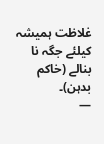غلاظت ہمیشہ کیلئے جگہ نا بنالے (خاکم بدہن)۔
—